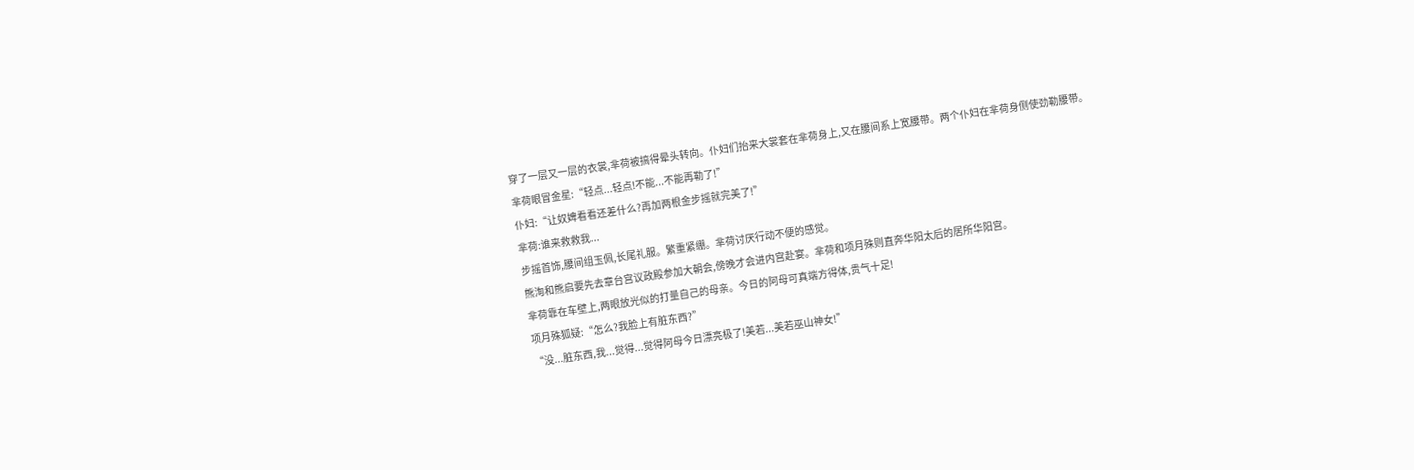穿了一层又一层的衣裳,芈荷被搞得晕头转向。仆妇们抬来大裳套在芈荷身上,又在腰间系上宽腰带。两个仆妇在芈荷身侧使劲勒腰带。
芈荷眼冒金星:“轻点...轻点!不能...不能再勒了!”
仆妇:“让奴婢看看还差什么?再加两根金步摇就完美了!”
芈荷:谁来救救我...
步摇首饰,腰间组玉佩,长尾礼服。繁重紧绷。芈荷讨厌行动不便的感觉。
熊洵和熊启要先去章台宫议政殿参加大朝会,傍晚才会进内宫赴宴。芈荷和项月殊则直奔华阳太后的居所华阳宫。
芈荷靠在车壁上,两眼放光似的打量自己的母亲。今日的阿母可真端方得体,贵气十足!
项月殊狐疑:“怎么?我脸上有脏东西?”
“没...脏东西,我...觉得...觉得阿母今日漂亮极了!美若...美若巫山神女!”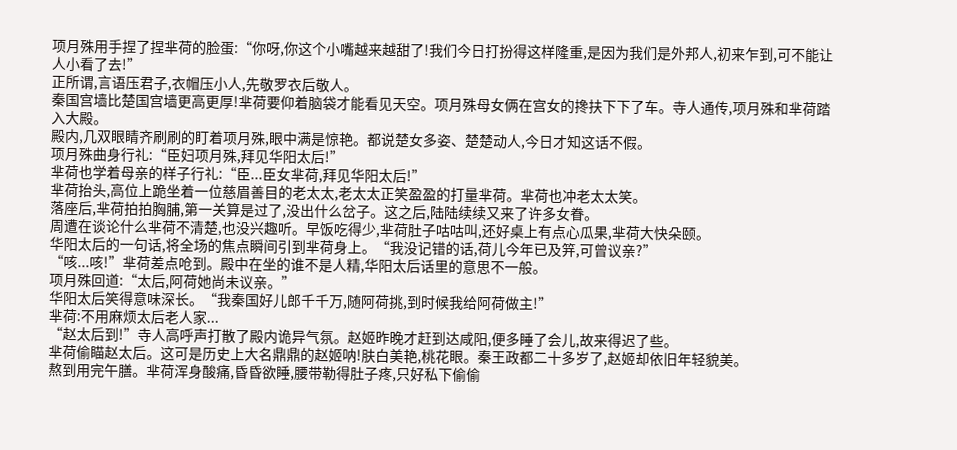项月殊用手捏了捏芈荷的脸蛋:“你呀,你这个小嘴越来越甜了!我们今日打扮得这样隆重,是因为我们是外邦人,初来乍到,可不能让人小看了去!”
正所谓,言语压君子,衣帽压小人,先敬罗衣后敬人。
秦国宫墙比楚国宫墙更高更厚!芈荷要仰着脑袋才能看见天空。项月殊母女俩在宫女的搀扶下下了车。寺人通传,项月殊和芈荷踏入大殿。
殿内,几双眼睛齐刷刷的盯着项月殊,眼中满是惊艳。都说楚女多姿、楚楚动人,今日才知这话不假。
项月殊曲身行礼:“臣妇项月殊,拜见华阳太后!”
芈荷也学着母亲的样子行礼:“臣...臣女芈荷,拜见华阳太后!”
芈荷抬头,高位上跪坐着一位慈眉善目的老太太,老太太正笑盈盈的打量芈荷。芈荷也冲老太太笑。
落座后,芈荷拍拍胸脯,第一关算是过了,没出什么岔子。这之后,陆陆续续又来了许多女眷。
周遭在谈论什么芈荷不清楚,也没兴趣听。早饭吃得少,芈荷肚子咕咕叫,还好桌上有点心瓜果,芈荷大快朵颐。
华阳太后的一句话,将全场的焦点瞬间引到芈荷身上。“我没记错的话,荷儿今年已及笄,可曾议亲?”
“咳...咳!”芈荷差点呛到。殿中在坐的谁不是人精,华阳太后话里的意思不一般。
项月殊回道:“太后,阿荷她尚未议亲。”
华阳太后笑得意味深长。“我秦国好儿郎千千万,随阿荷挑,到时候我给阿荷做主!”
芈荷:不用麻烦太后老人家...
“赵太后到!”寺人高呼声打散了殿内诡异气氛。赵姬昨晚才赶到达咸阳,便多睡了会儿,故来得迟了些。
芈荷偷瞄赵太后。这可是历史上大名鼎鼎的赵姬呐!肤白美艳,桃花眼。秦王政都二十多岁了,赵姬却依旧年轻貌美。
熬到用完午膳。芈荷浑身酸痛,昏昏欲睡,腰带勒得肚子疼,只好私下偷偷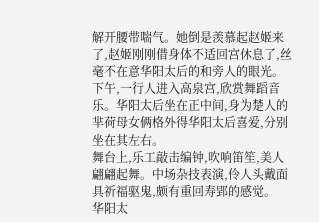解开腰带喘气。她倒是羡慕起赵姬来了,赵姬刚刚借身体不适回宫休息了,丝毫不在意华阳太后的和旁人的眼光。
下午,一行人进入高泉宫,欣赏舞蹈音乐。华阳太后坐在正中间,身为楚人的芈荷母女俩格外得华阳太后喜爱,分别坐在其左右。
舞台上,乐工敲击编钟,吹响笛笙,美人翩翩起舞。中场杂技表演,伶人头戴面具祈福驱鬼,颇有重回寿郢的感觉。
华阳太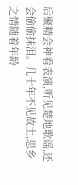后聚精会神看表演,听见楚地歌谣,还会偷偷抹泪。几十年不见故土,思乡之情随着年龄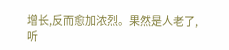增长,反而愈加浓烈。果然是人老了,听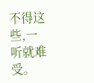不得这些,一听就难受。